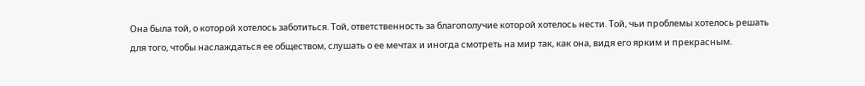Она была той, о которой хотелось заботиться. Той, ответственность за благополучие которой хотелось нести. Той, чьи проблемы хотелось решать для того, чтобы наслаждаться ее обществом, слушать о ее мечтах и иногда смотреть на мир так, как она, видя его ярким и прекрасным.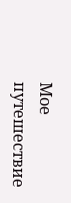Мое путешествие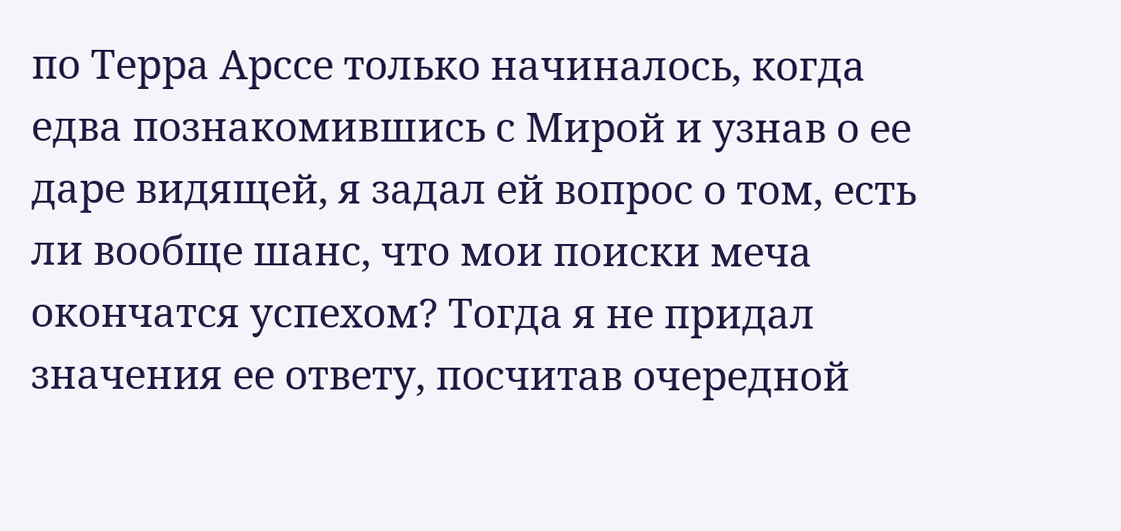по Терра Арссе только начиналось, когда едва познакомившись с Мирой и узнав о ее даре видящей, я задал ей вопрос о том, есть ли вообще шанс, что мои поиски меча окончатся успехом? Тогда я не придал значения ее ответу, посчитав очередной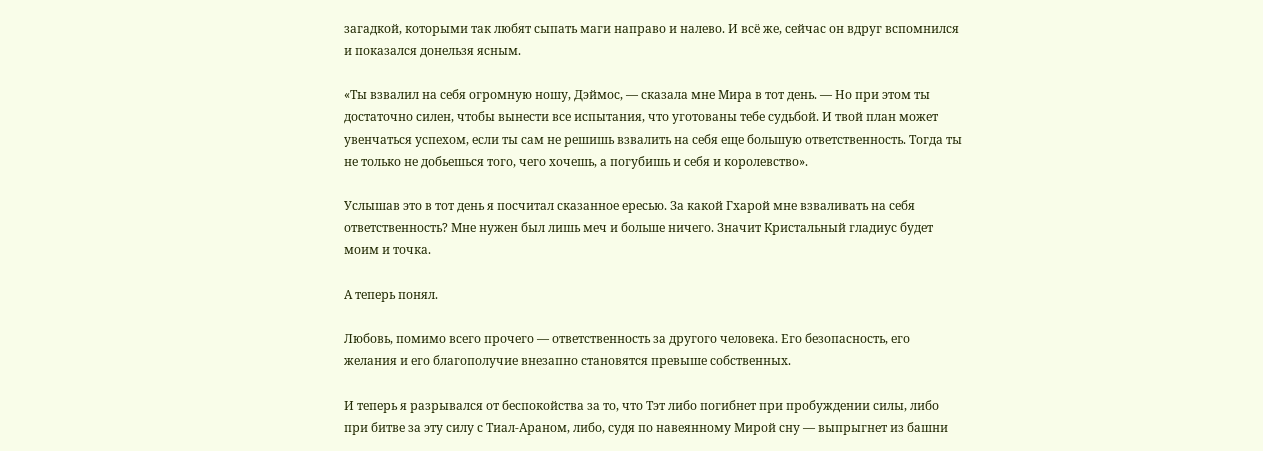загадкой, которыми так любят сыпать маги направо и налево. И всё же, сейчас он вдруг вспомнился и показался донельзя ясным.

«Ты взвалил на себя огромную ношу, Дэймос, — сказала мне Мира в тот день. — Но при этом ты достаточно силен, чтобы вынести все испытания, что уготованы тебе судьбой. И твой план может увенчаться успехом, если ты сам не решишь взвалить на себя еще большую ответственность. Тогда ты не только не добьешься того, чего хочешь, а погубишь и себя и королевство».

Услышав это в тот день я посчитал сказанное ересью. За какой Гхарой мне взваливать на себя ответственность? Мне нужен был лишь меч и больше ничего. Значит Кристальный гладиус будет моим и точка.

А теперь понял.

Любовь, помимо всего прочего — ответственность за другого человека. Его безопасность, его желания и его благополучие внезапно становятся превыше собственных.

И теперь я разрывался от беспокойства за то, что Тэт либо погибнет при пробуждении силы, либо при битве за эту силу с Тиал-Араном, либо, судя по навеянному Мирой сну — выпрыгнет из башни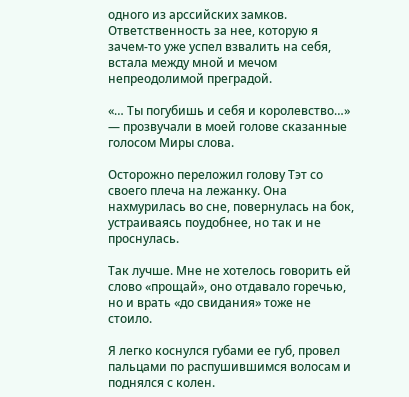одного из арссийских замков. Ответственность за нее, которую я зачем-то уже успел взвалить на себя, встала между мной и мечом непреодолимой преградой.

«… Ты погубишь и себя и королевство…» — прозвучали в моей голове сказанные голосом Миры слова.

Осторожно переложил голову Тэт со своего плеча на лежанку. Она нахмурилась во сне, повернулась на бок, устраиваясь поудобнее, но так и не проснулась.

Так лучше. Мне не хотелось говорить ей слово «прощай», оно отдавало горечью, но и врать «до свидания» тоже не стоило.

Я легко коснулся губами ее губ, провел пальцами по распушившимся волосам и поднялся с колен.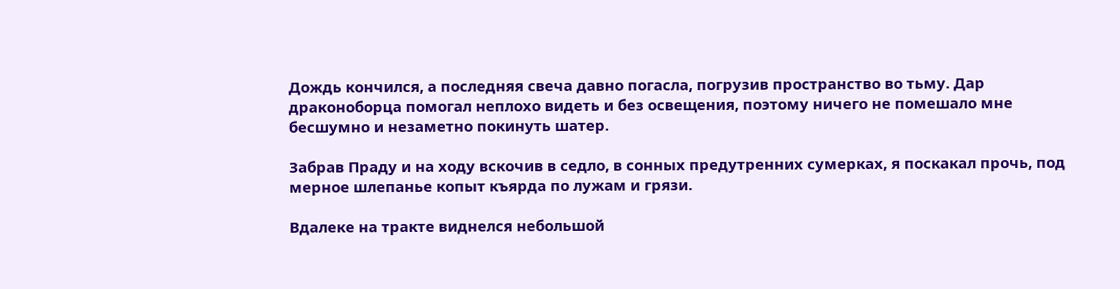Дождь кончился, а последняя свеча давно погасла, погрузив пространство во тьму. Дар драконоборца помогал неплохо видеть и без освещения, поэтому ничего не помешало мне бесшумно и незаметно покинуть шатер.

Забрав Праду и на ходу вскочив в седло, в сонных предутренних сумерках, я поскакал прочь, под мерное шлепанье копыт къярда по лужам и грязи.

Вдалеке на тракте виднелся небольшой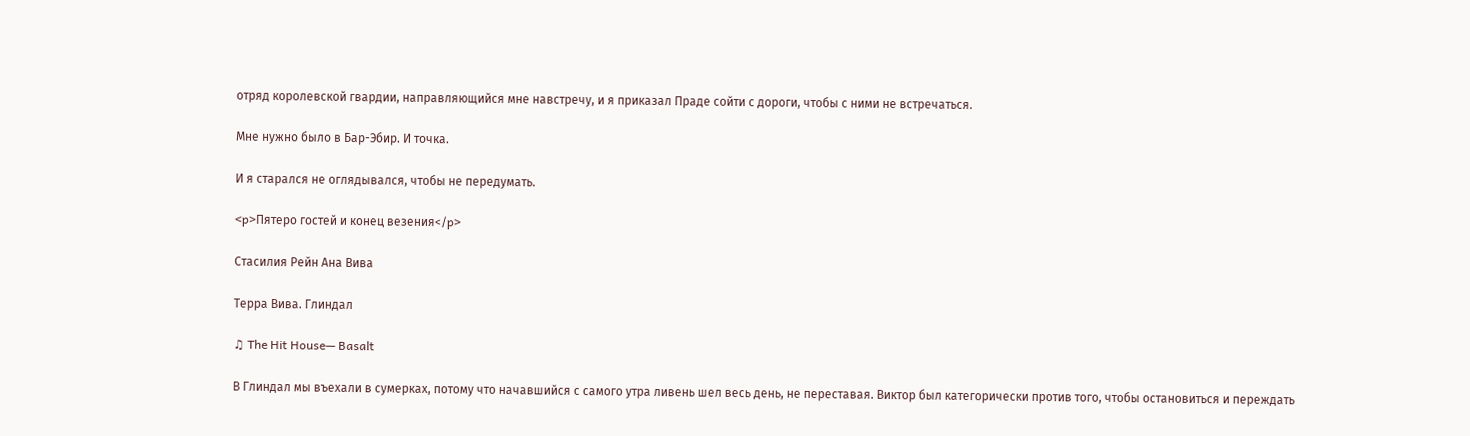отряд королевской гвардии, направляющийся мне навстречу, и я приказал Праде сойти с дороги, чтобы с ними не встречаться.

Мне нужно было в Бар-Эбир. И точка.

И я старался не оглядывался, чтобы не передумать.

<p>Пятеро гостей и конец везения</p>

Стасилия Рейн Ана Вива

Терра Вива. Глиндал

♫ The Hit House— Basalt

В Глиндал мы въехали в сумерках, потому что начавшийся с самого утра ливень шел весь день, не переставая. Виктор был категорически против того, чтобы остановиться и переждать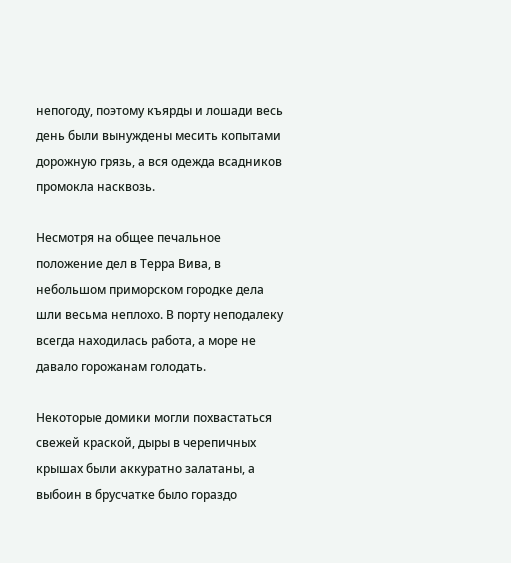непогоду, поэтому къярды и лошади весь день были вынуждены месить копытами дорожную грязь, а вся одежда всадников промокла насквозь.

Несмотря на общее печальное положение дел в Терра Вива, в небольшом приморском городке дела шли весьма неплохо. В порту неподалеку всегда находилась работа, а море не давало горожанам голодать.

Некоторые домики могли похвастаться свежей краской, дыры в черепичных крышах были аккуратно залатаны, а выбоин в брусчатке было гораздо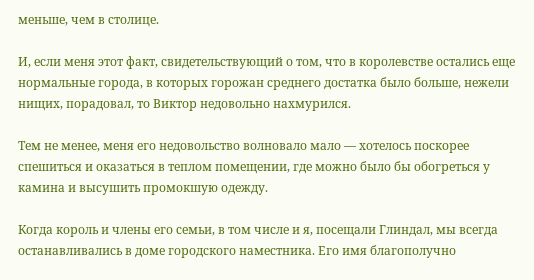меньше, чем в столице.

И, если меня этот факт, свидетельствующий о том, что в королевстве остались еще нормальные города, в которых горожан среднего достатка было больше, нежели нищих, порадовал, то Виктор недовольно нахмурился.

Тем не менее, меня его недовольство волновало мало — хотелось поскорее спешиться и оказаться в теплом помещении, где можно было бы обогреться у камина и высушить промокшую одежду.

Когда король и члены его семьи, в том числе и я, посещали Глиндал, мы всегда останавливались в доме городского наместника. Его имя благополучно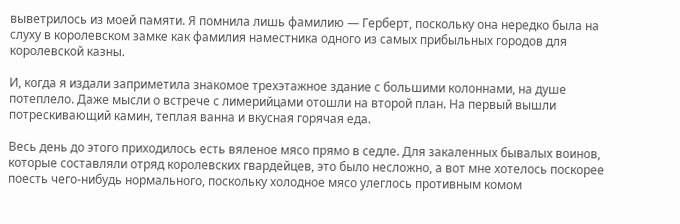выветрилось из моей памяти. Я помнила лишь фамилию — Герберт, поскольку она нередко была на слуху в королевском замке как фамилия наместника одного из самых прибыльных городов для королевской казны.

И, когда я издали заприметила знакомое трехэтажное здание с большими колоннами, на душе потеплело. Даже мысли о встрече с лимерийцами отошли на второй план. На первый вышли потрескивающий камин, теплая ванна и вкусная горячая еда.

Весь день до этого приходилось есть вяленое мясо прямо в седле. Для закаленных бывалых воинов, которые составляли отряд королевских гвардейцев, это было несложно, а вот мне хотелось поскорее поесть чего-нибудь нормального, поскольку холодное мясо улеглось противным комом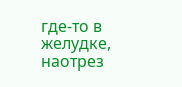где-то в желудке, наотрез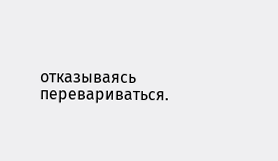отказываясь перевариваться.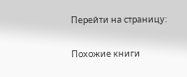Перейти на страницу:

Похожие книги